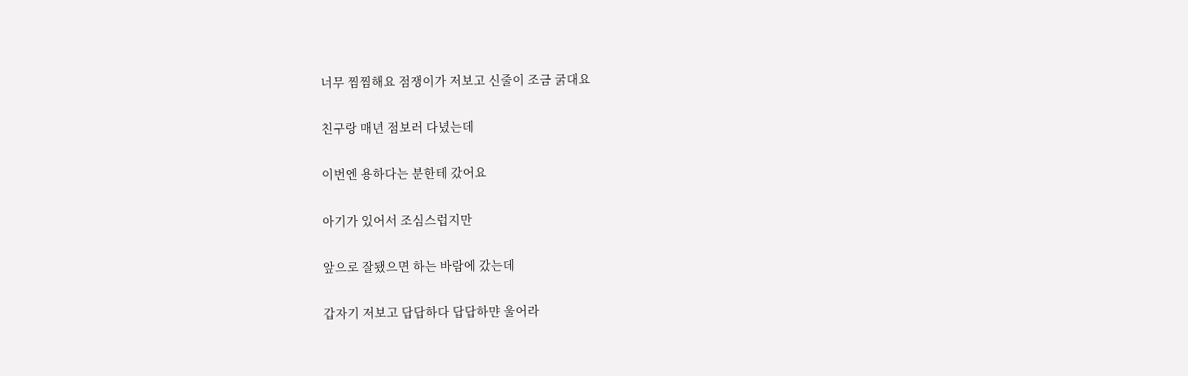너무 찜찜해요 점쟁이가 저보고 신줄이 조금 굵대요

친구랑 매년 점보러 다녔는데

이번엔 용하다는 분한테 갔어요

아기가 있어서 조심스럽지만

앞으로 잘됐으면 하는 바람에 갔는데

갑자기 저보고 답답하다 답답하먄 울어라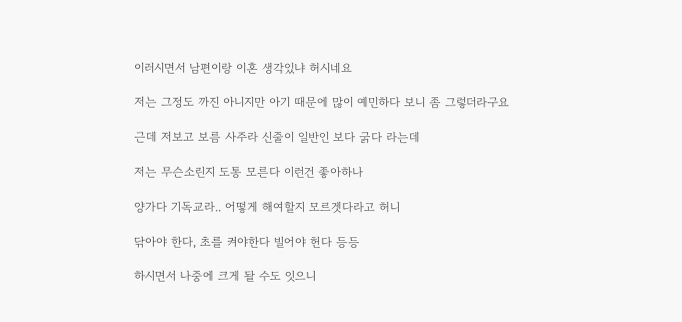이러시면서 남편이랑 이혼 생각있냐 허시네요

저는 그정도 까진 아니지만 아기 때문에 많이 예민하다 보니 좀 그렇더라구요

근데 저보고 보름 사주라 신줄이 일반인 보다 굵다 라는데

저는 무슨소린지 도통 모른다 이런건 좋아하나

양가다 기독교라.. 어떻게 해여할지 모르겟다라고 허니

닦아야 한다, 초를 켜야한다 빌어야 헌다 등등

하시면서 나중에 크게 돨 수도 잇으니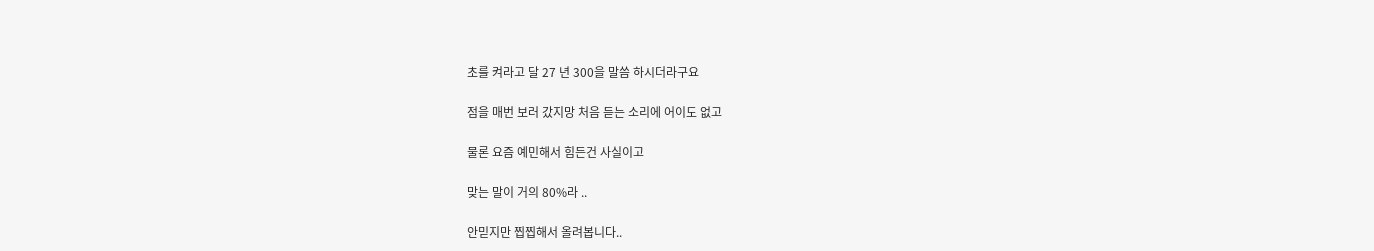초를 켜라고 달 27 년 300을 말씀 하시더라구요

점을 매번 보러 갔지망 처음 듣는 소리에 어이도 없고

물론 요즘 예민해서 힘든건 사실이고

맞는 말이 거의 80%라 ..

안믿지만 찝찝해서 올려봅니다..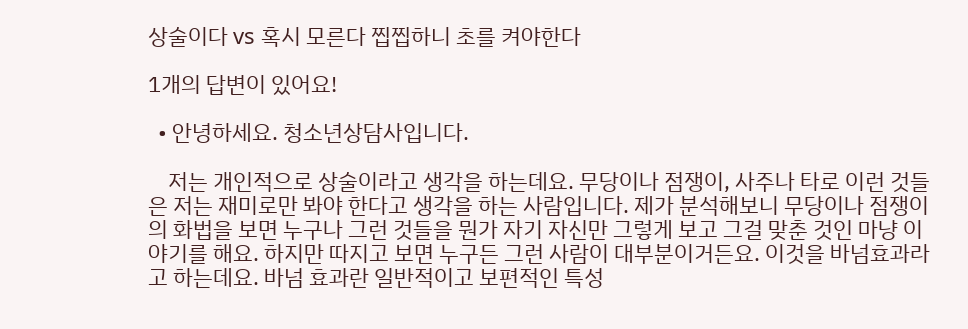상술이다 vs 혹시 모른다 찝찝하니 초를 켜야한다

1개의 답변이 있어요!

  • 안녕하세요. 청소년상담사입니다.

    저는 개인적으로 상술이라고 생각을 하는데요. 무당이나 점쟁이, 사주나 타로 이런 것들은 저는 재미로만 봐야 한다고 생각을 하는 사람입니다. 제가 분석해보니 무당이나 점쟁이의 화법을 보면 누구나 그런 것들을 뭔가 자기 자신만 그렇게 보고 그걸 맞춘 것인 마냥 이야기를 해요. 하지만 따지고 보면 누구든 그런 사람이 대부분이거든요. 이것을 바넘효과라고 하는데요. 바넘 효과란 일반적이고 보편적인 특성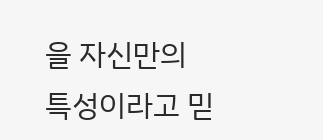을 자신만의 특성이라고 믿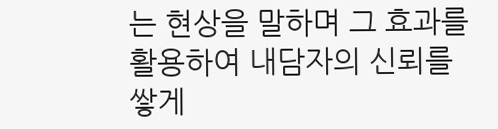는 현상을 말하며 그 효과를 활용하여 내담자의 신뢰를 쌓게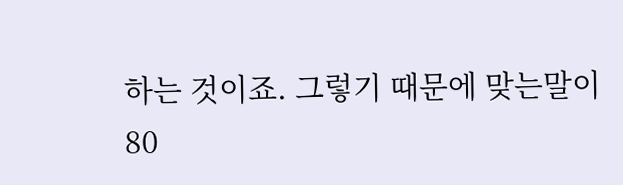하는 것이죠. 그렇기 때문에 맞는말이 80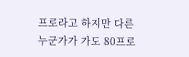프로라고 하지만 다른 누군가가 가도 80프로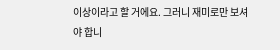이상이라고 할 거에요. 그러니 재미로만 보셔야 합니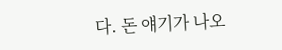다. 돈 얘기가 나오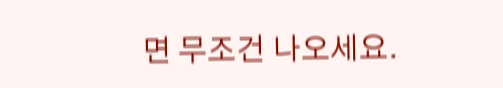면 무조건 나오세요.